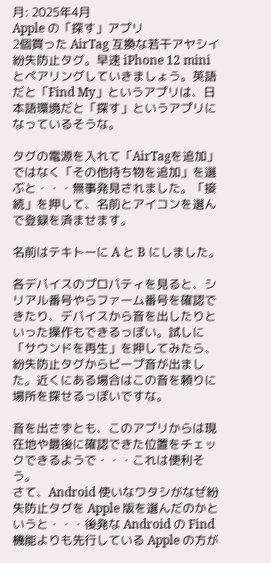月: 2025年4月
Apple の「探す」アプリ
2個買った AirTag 互換な若干アヤシイ紛失防止タグ。早速 iPhone 12 mini とペアリングしていきましょう。英語だと「Find My」というアプリは、日本語環境だと「探す」というアプリになっているそうな。

タグの電源を入れて「AirTagを追加」ではなく「その他持ち物を追加」を選ぶと・・・無事発見されました。「接続」を押して、名前とアイコンを選んで登録を済ませます。

名前はテキトーに A と B にしました。

各デバイスのプロパティを見ると、シリアル番号やらファーム番号を確認できたり、デバイスから音を出したりといった操作もできるっぽい。試しに「サウンドを再生」を押してみたら、紛失防止タグからビープ音が出ました。近くにある場合はこの音を頼りに場所を探せるっぽいですな。

音を出さずとも、このアプリからは現在地や最後に確認できた位置をチェックできるようで・・・これは便利そう。
さて、Android 使いなワタシがなぜ紛失防止タグを Apple 版を選んだのかというと・・・後発な Android の Find 機能よりも先行している Apple の方が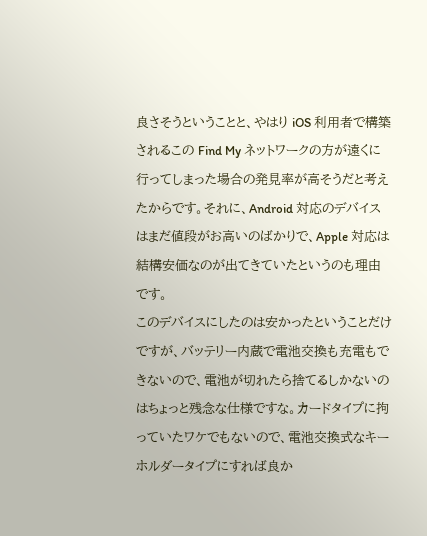良さそうということと、やはり iOS 利用者で構築されるこの Find My ネットワークの方が遠くに行ってしまった場合の発見率が高そうだと考えたからです。それに、Android 対応のデバイスはまだ値段がお高いのばかりで、Apple 対応は結構安価なのが出てきていたというのも理由です。
このデバイスにしたのは安かったということだけですが、バッテリー内蔵で電池交換も充電もできないので、電池が切れたら捨てるしかないのはちょっと残念な仕様ですな。カードタイプに拘っていたワケでもないので、電池交換式なキーホルダータイプにすれば良か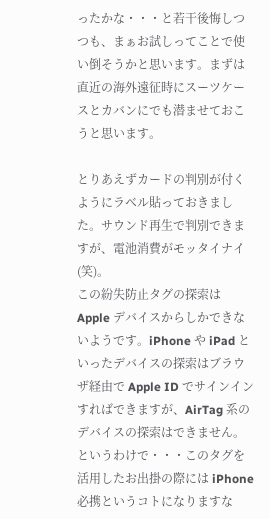ったかな・・・と若干後悔しつつも、まぁお試しってことで使い倒そうかと思います。まずは直近の海外遠征時にスーツケースとカバンにでも潜ませておこうと思います。

とりあえずカードの判別が付くようにラベル貼っておきました。サウンド再生で判別できますが、電池消費がモッタイナイ(笑)。
この紛失防止タグの探索は Apple デバイスからしかできないようです。iPhone や iPad といったデバイスの探索はブラウザ経由で Apple ID でサインインすればできますが、AirTag 系のデバイスの探索はできません。というわけで・・・このタグを活用したお出掛の際には iPhone 必携というコトになりますな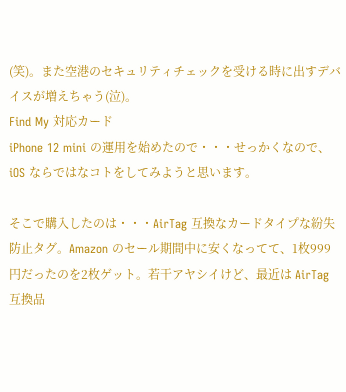(笑)。また空港のセキュリティチェックを受ける時に出すデバイスが増えちゃう(泣)。
Find My 対応カード
iPhone 12 mini の運用を始めたので・・・せっかくなので、iOS ならではなコトをしてみようと思います。

そこで購入したのは・・・AirTag 互換なカードタイプな紛失防止タグ。Amazon のセール期間中に安くなってて、1枚999円だったのを2枚ゲット。若干アヤシイけど、最近は AirTag 互換品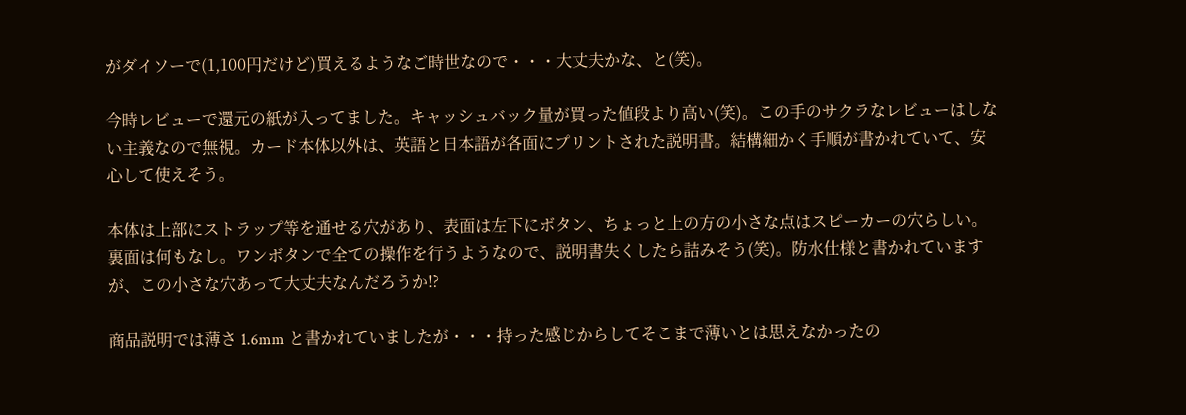がダイソーで(1,100円だけど)買えるようなご時世なので・・・大丈夫かな、と(笑)。

今時レビューで還元の紙が入ってました。キャッシュバック量が買った値段より高い(笑)。この手のサクラなレビューはしない主義なので無視。カード本体以外は、英語と日本語が各面にプリントされた説明書。結構細かく手順が書かれていて、安心して使えそう。

本体は上部にストラップ等を通せる穴があり、表面は左下にボタン、ちょっと上の方の小さな点はスピーカーの穴らしい。裏面は何もなし。ワンボタンで全ての操作を行うようなので、説明書失くしたら詰みそう(笑)。防水仕様と書かれていますが、この小さな穴あって大丈夫なんだろうか⁉

商品説明では薄さ 1.6mm と書かれていましたが・・・持った感じからしてそこまで薄いとは思えなかったの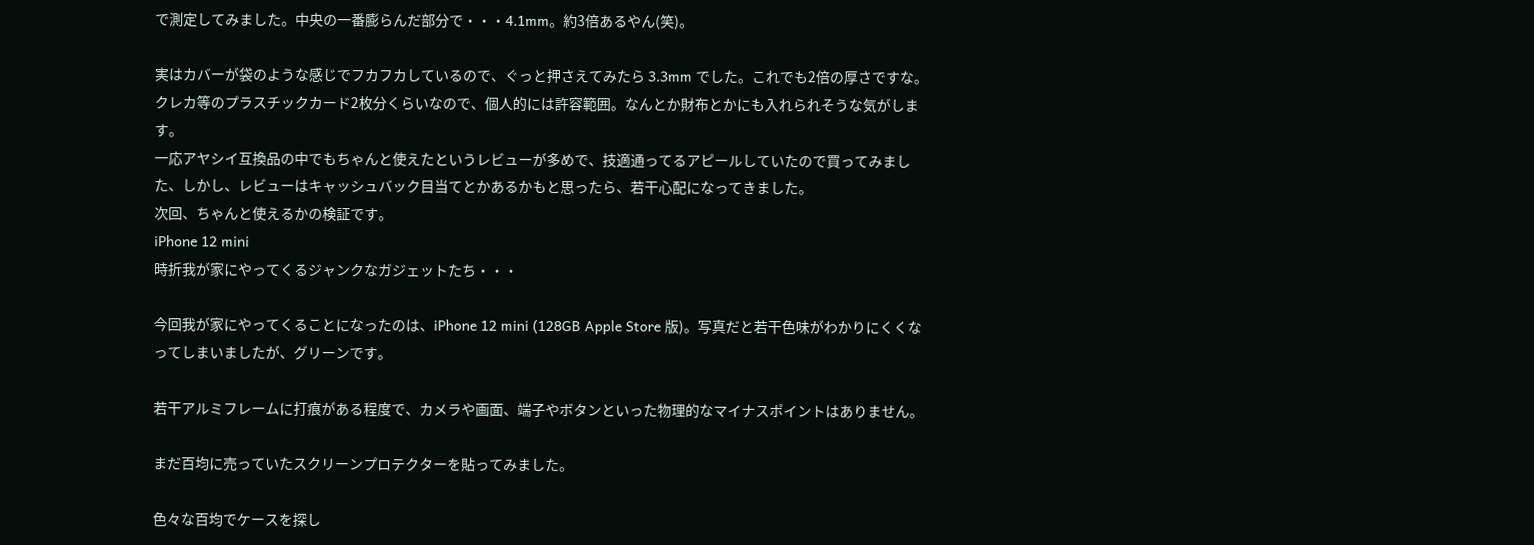で測定してみました。中央の一番膨らんだ部分で・・・4.1mm。約3倍あるやん(笑)。

実はカバーが袋のような感じでフカフカしているので、ぐっと押さえてみたら 3.3mm でした。これでも2倍の厚さですな。クレカ等のプラスチックカード2枚分くらいなので、個人的には許容範囲。なんとか財布とかにも入れられそうな気がします。
一応アヤシイ互換品の中でもちゃんと使えたというレビューが多めで、技適通ってるアピールしていたので買ってみました、しかし、レビューはキャッシュバック目当てとかあるかもと思ったら、若干心配になってきました。
次回、ちゃんと使えるかの検証です。
iPhone 12 mini
時折我が家にやってくるジャンクなガジェットたち・・・

今回我が家にやってくることになったのは、iPhone 12 mini (128GB Apple Store 版)。写真だと若干色味がわかりにくくなってしまいましたが、グリーンです。

若干アルミフレームに打痕がある程度で、カメラや画面、端子やボタンといった物理的なマイナスポイントはありません。

まだ百均に売っていたスクリーンプロテクターを貼ってみました。

色々な百均でケースを探し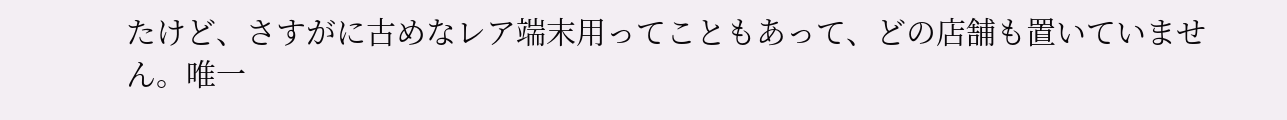たけど、さすがに古めなレア端末用ってこともあって、どの店舗も置いていません。唯一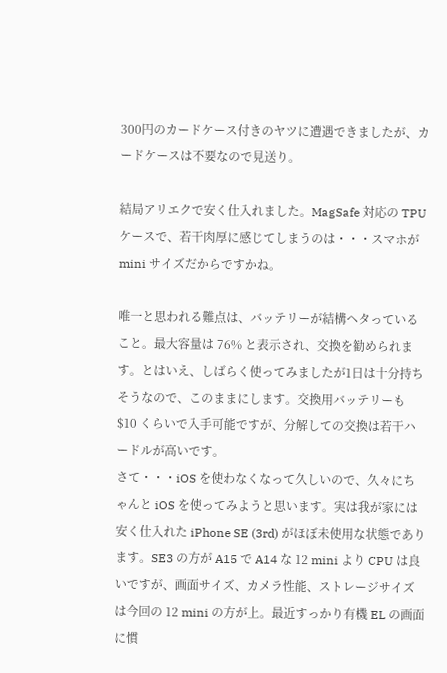300円のカードケース付きのヤツに遭遇できましたが、カードケースは不要なので見送り。

結局アリエクで安く仕入れました。MagSafe 対応の TPU ケースで、若干肉厚に感じてしまうのは・・・スマホが mini サイズだからですかね。

唯一と思われる難点は、バッテリーが結構ヘタっていること。最大容量は 76% と表示され、交換を勧められます。とはいえ、しばらく使ってみましたが1日は十分持ちそうなので、このままにします。交換用バッテリーも $10 くらいで入手可能ですが、分解しての交換は若干ハードルが高いです。
さて・・・iOS を使わなくなって久しいので、久々にちゃんと iOS を使ってみようと思います。実は我が家には安く仕入れた iPhone SE (3rd) がほぼ未使用な状態であります。SE3 の方が A15 で A14 な 12 mini より CPU は良いですが、画面サイズ、カメラ性能、ストレージサイズは今回の 12 mini の方が上。最近すっかり有機 EL の画面に慣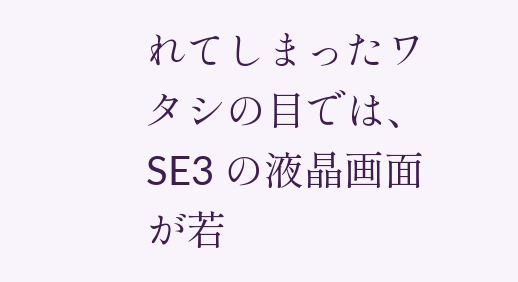れてしまったワタシの目では、SE3 の液晶画面が若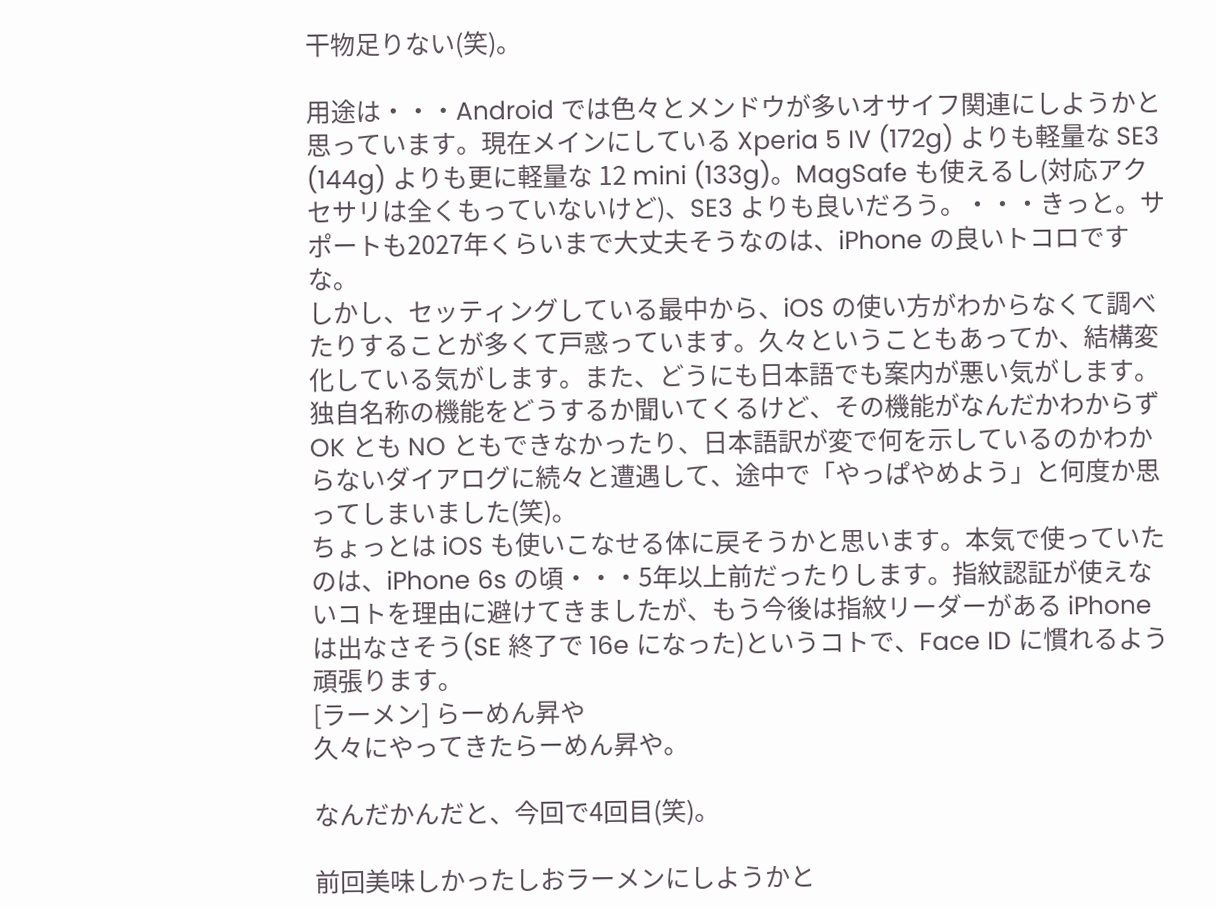干物足りない(笑)。

用途は・・・Android では色々とメンドウが多いオサイフ関連にしようかと思っています。現在メインにしている Xperia 5 IV (172g) よりも軽量な SE3 (144g) よりも更に軽量な 12 mini (133g)。MagSafe も使えるし(対応アクセサリは全くもっていないけど)、SE3 よりも良いだろう。・・・きっと。サポートも2027年くらいまで大丈夫そうなのは、iPhone の良いトコロですな。
しかし、セッティングしている最中から、iOS の使い方がわからなくて調べたりすることが多くて戸惑っています。久々ということもあってか、結構変化している気がします。また、どうにも日本語でも案内が悪い気がします。独自名称の機能をどうするか聞いてくるけど、その機能がなんだかわからず OK とも NO ともできなかったり、日本語訳が変で何を示しているのかわからないダイアログに続々と遭遇して、途中で「やっぱやめよう」と何度か思ってしまいました(笑)。
ちょっとは iOS も使いこなせる体に戻そうかと思います。本気で使っていたのは、iPhone 6s の頃・・・5年以上前だったりします。指紋認証が使えないコトを理由に避けてきましたが、もう今後は指紋リーダーがある iPhone は出なさそう(SE 終了で 16e になった)というコトで、Face ID に慣れるよう頑張ります。
[ラーメン] らーめん昇や
久々にやってきたらーめん昇や。

なんだかんだと、今回で4回目(笑)。

前回美味しかったしおラーメンにしようかと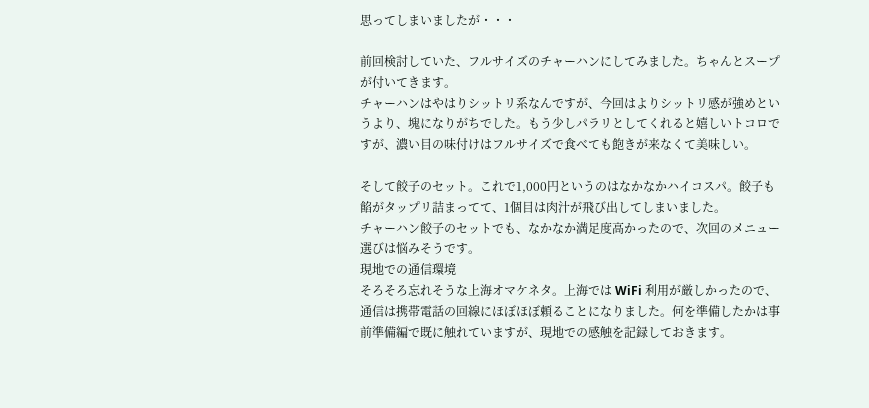思ってしまいましたが・・・

前回検討していた、フルサイズのチャーハンにしてみました。ちゃんとスープが付いてきます。
チャーハンはやはりシットリ系なんですが、今回はよりシットリ感が強めというより、塊になりがちでした。もう少しパラリとしてくれると嬉しいトコロですが、濃い目の味付けはフルサイズで食べても飽きが来なくて美味しい。

そして餃子のセット。これで1,000円というのはなかなかハイコスパ。餃子も餡がタップリ詰まってて、1個目は肉汁が飛び出してしまいました。
チャーハン餃子のセットでも、なかなか満足度高かったので、次回のメニュー選びは悩みそうです。
現地での通信環境
そろそろ忘れそうな上海オマケネタ。上海では WiFi 利用が厳しかったので、通信は携帯電話の回線にほぼほぼ頼ることになりました。何を準備したかは事前準備編で既に触れていますが、現地での感触を記録しておきます。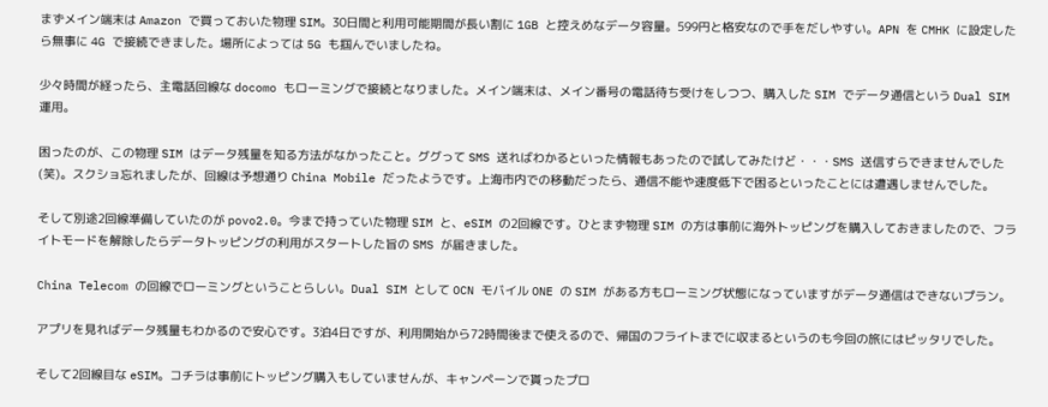まずメイン端末は Amazon で買っておいた物理 SIM。30日間と利用可能期間が長い割に 1GB と控えめなデータ容量。599円と格安なので手をだしやすい。APN を CMHK に設定したら無事に 4G で接続できました。場所によっては 5G も掴んでいましたね。

少々時間が経ったら、主電話回線な docomo もローミングで接続となりました。メイン端末は、メイン番号の電話待ち受けをしつつ、購入した SIM でデータ通信という Dual SIM 運用。

困ったのが、この物理 SIM はデータ残量を知る方法がなかったこと。ググって SMS 送ればわかるといった情報もあったので試してみたけど・・・SMS 送信すらできませんでした(笑)。スクショ忘れましたが、回線は予想通り China Mobile だったようです。上海市内での移動だったら、通信不能や速度低下で困るといったことには遭遇しませんでした。

そして別途2回線準備していたのが povo2.0。今まで持っていた物理 SIM と、eSIM の2回線です。ひとまず物理 SIM の方は事前に海外トッピングを購入しておきましたので、フライトモードを解除したらデータトッピングの利用がスタートした旨の SMS が届きました。

China Telecom の回線でローミングということらしい。Dual SIM として OCN モバイル ONE の SIM がある方もローミング状態になっていますがデータ通信はできないプラン。

アプリを見ればデータ残量もわかるので安心です。3泊4日ですが、利用開始から72時間後まで使えるので、帰国のフライトまでに収まるというのも今回の旅にはピッタリでした。

そして2回線目な eSIM。コチラは事前にトッピング購入もしていませんが、キャンペーンで貰ったプロ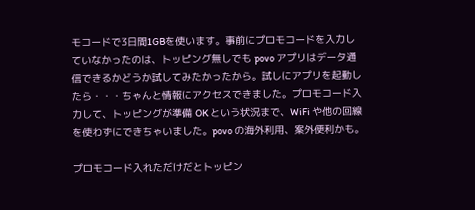モコードで3日間1GBを使います。事前にプロモコードを入力していなかったのは、トッピング無しでも povo アプリはデータ通信できるかどうか試してみたかったから。試しにアプリを起動したら・・・ちゃんと情報にアクセスできました。プロモコード入力して、トッピングが準備 OK という状況まで、WiFi や他の回線を使わずにできちゃいました。povo の海外利用、案外便利かも。

プロモコード入れただけだとトッピン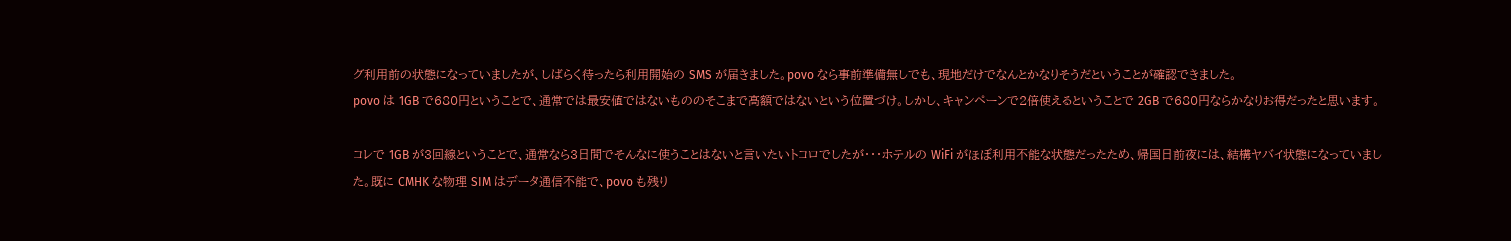グ利用前の状態になっていましたが、しばらく待ったら利用開始の SMS が届きました。povo なら事前準備無しでも、現地だけでなんとかなりそうだということが確認できました。
povo は 1GB で680円ということで、通常では最安値ではないもののそこまで高額ではないという位置づけ。しかし、キャンペーンで2倍使えるということで 2GB で680円ならかなりお得だったと思います。

コレで 1GB が3回線ということで、通常なら3日間でそんなに使うことはないと言いたいトコロでしたが・・・ホテルの WiFi がほぼ利用不能な状態だったため、帰国日前夜には、結構ヤバイ状態になっていました。既に CMHK な物理 SIM はデータ通信不能で、povo も残り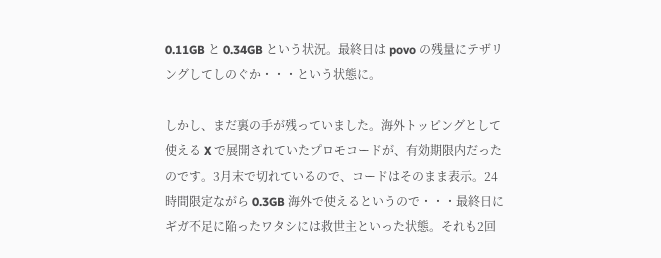0.11GB と 0.34GB という状況。最終日は povo の残量にテザリングしてしのぐか・・・という状態に。

しかし、まだ裏の手が残っていました。海外トッピングとして使える X で展開されていたプロモコードが、有効期限内だったのです。3月末で切れているので、コードはそのまま表示。24時間限定ながら 0.3GB 海外で使えるというので・・・最終日にギガ不足に陥ったワタシには救世主といった状態。それも2回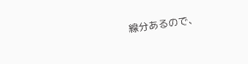線分あるので、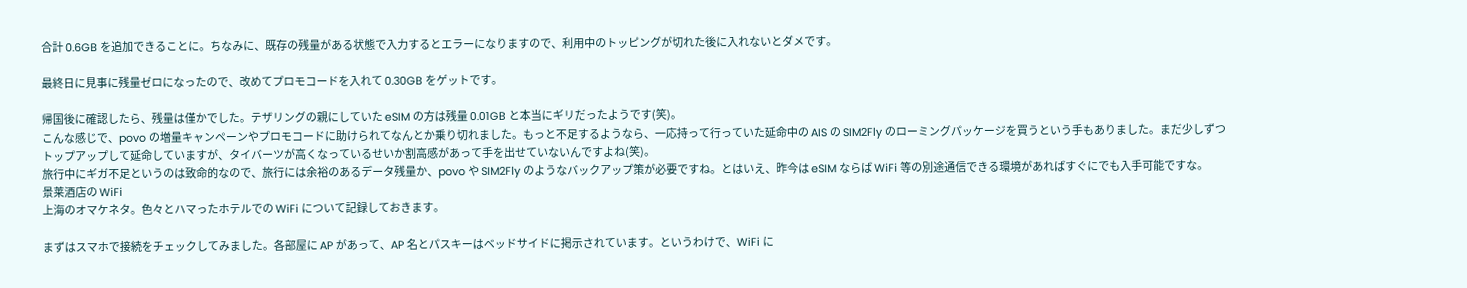合計 0.6GB を追加できることに。ちなみに、既存の残量がある状態で入力するとエラーになりますので、利用中のトッピングが切れた後に入れないとダメです。

最終日に見事に残量ゼロになったので、改めてプロモコードを入れて 0.30GB をゲットです。

帰国後に確認したら、残量は僅かでした。テザリングの親にしていた eSIM の方は残量 0.01GB と本当にギリだったようです(笑)。
こんな感じで、povo の増量キャンペーンやプロモコードに助けられてなんとか乗り切れました。もっと不足するようなら、一応持って行っていた延命中の AIS の SIM2Fly のローミングパッケージを買うという手もありました。まだ少しずつトップアップして延命していますが、タイバーツが高くなっているせいか割高感があって手を出せていないんですよね(笑)。
旅行中にギガ不足というのは致命的なので、旅行には余裕のあるデータ残量か、povo や SIM2Fly のようなバックアップ策が必要ですね。とはいえ、昨今は eSIM ならば WiFi 等の別途通信できる環境があればすぐにでも入手可能ですな。
景莱酒店の WiFi
上海のオマケネタ。色々とハマったホテルでの WiFi について記録しておきます。

まずはスマホで接続をチェックしてみました。各部屋に AP があって、AP 名とパスキーはベッドサイドに掲示されています。というわけで、WiFi に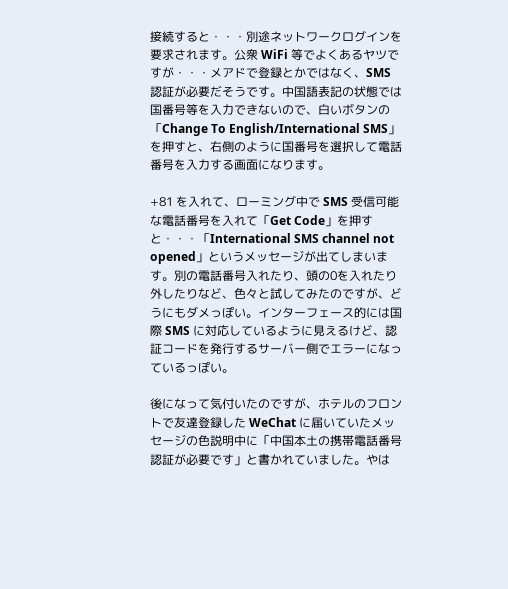接続すると・・・別途ネットワークログインを要求されます。公衆 WiFi 等でよくあるヤツですが・・・メアドで登録とかではなく、SMS 認証が必要だそうです。中国語表記の状態では国番号等を入力できないので、白いボタンの「Change To English/International SMS」を押すと、右側のように国番号を選択して電話番号を入力する画面になります。

+81 を入れて、ローミング中で SMS 受信可能な電話番号を入れて「Get Code」を押すと・・・「International SMS channel not opened」というメッセージが出てしまいます。別の電話番号入れたり、頭の0を入れたり外したりなど、色々と試してみたのですが、どうにもダメっぽい。インターフェース的には国際 SMS に対応しているように見えるけど、認証コードを発行するサーバー側でエラーになっているっぽい。

後になって気付いたのですが、ホテルのフロントで友達登録した WeChat に届いていたメッセージの色説明中に「中国本土の携帯電話番号認証が必要です」と書かれていました。やは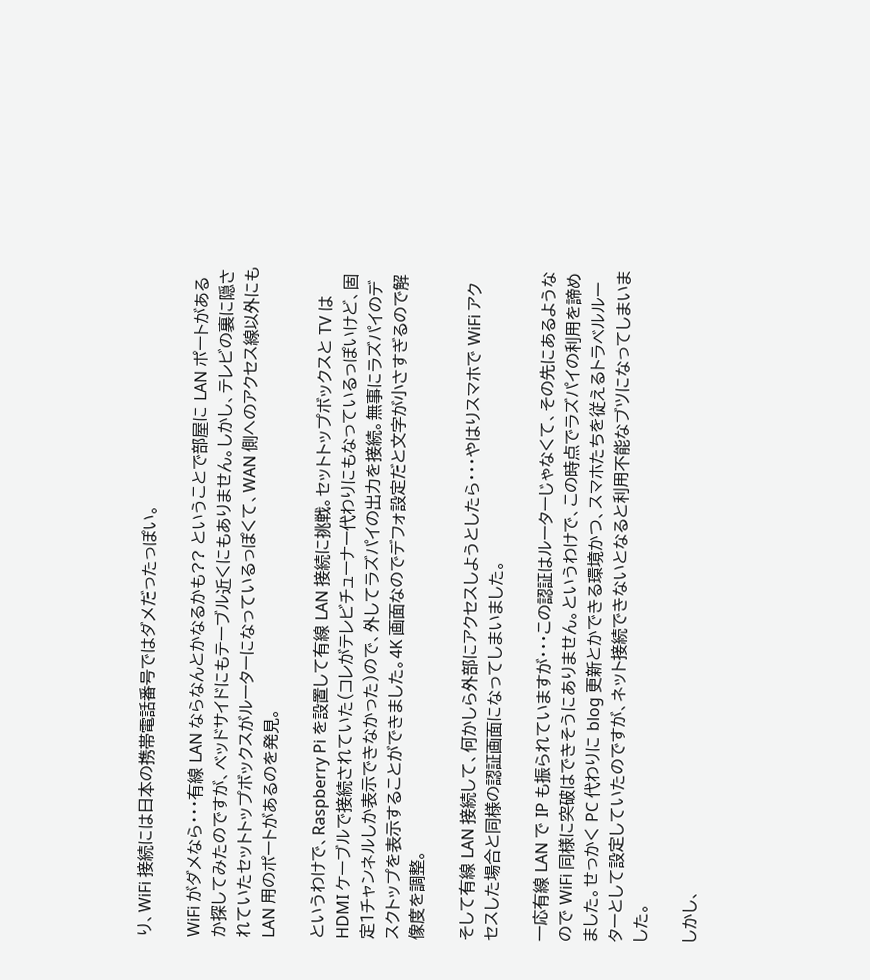り、WiFi 接続には日本の携帯電話番号ではダメだったっぽい。

WiFi がダメなら・・・有線 LAN ならなんとかなるかも?? ということで部屋に LAN ポートがあるか探してみたのですが、ベッドサイドにもテーブル近くにもありません。しかし、テレビの裏に隠されていたセットトップボックスがルーターになっているっぽくて、WAN 側へのアクセス線以外にも LAN 用のポートがあるのを発見。

というわけで、Raspberry Pi を設置して有線 LAN 接続に挑戦。セットトップボックスと TV は HDMI ケーブルで接続されていた(コレがテレビチューナー代わりにもなっているっぽいけど、固定1チャンネルしか表示できなかった)ので、外してラズパイの出力を接続。無事にラズパイのデスクトップを表示することができました。4K 画面なのでデフォ設定だと文字が小さすぎるので解像度を調整。

そして有線 LAN 接続して、何かしら外部にアクセスしようとしたら・・・やはりスマホで WiFi アクセスした場合と同様の認証画面になってしまいました。

一応有線 LAN で IP も振られていますが・・・この認証はルーターじゃなくて、その先にあるようなので WiFi 同様に突破はできそうにありません。というわけで、この時点でラズパイの利用を諦めました。せっかく PC 代わりに blog 更新とかできる環境かつ、スマホたちを従えるトラベルルーターとして設定していたのですが、ネット接続できないとなると利用不能なブツになってしまいました。

しかし、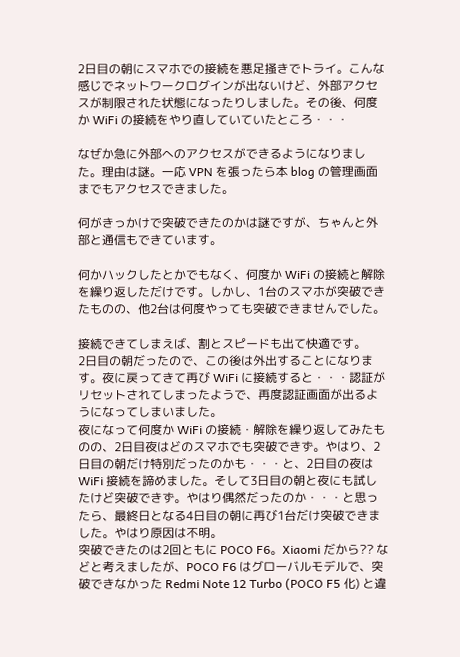2日目の朝にスマホでの接続を悪足掻きでトライ。こんな感じでネットワークログインが出ないけど、外部アクセスが制限された状態になったりしました。その後、何度か WiFi の接続をやり直していていたところ・・・

なぜか急に外部へのアクセスができるようになりました。理由は謎。一応 VPN を張ったら本 blog の管理画面までもアクセスできました。

何がきっかけで突破できたのかは謎ですが、ちゃんと外部と通信もできています。

何かハックしたとかでもなく、何度か WiFi の接続と解除を繰り返しただけです。しかし、1台のスマホが突破できたものの、他2台は何度やっても突破できませんでした。

接続できてしまえば、割とスピードも出て快適です。
2日目の朝だったので、この後は外出することになります。夜に戻ってきて再び WiFi に接続すると・・・認証がリセットされてしまったようで、再度認証画面が出るようになってしまいました。
夜になって何度か WiFi の接続・解除を繰り返してみたものの、2日目夜はどのスマホでも突破できず。やはり、2日目の朝だけ特別だったのかも・・・と、2日目の夜は WiFi 接続を諦めました。そして3日目の朝と夜にも試したけど突破できず。やはり偶然だったのか・・・と思ったら、最終日となる4日目の朝に再び1台だけ突破できました。やはり原因は不明。
突破できたのは2回ともに POCO F6。Xiaomi だから?? などと考えましたが、POCO F6 はグローバルモデルで、突破できなかった Redmi Note 12 Turbo (POCO F5 化) と違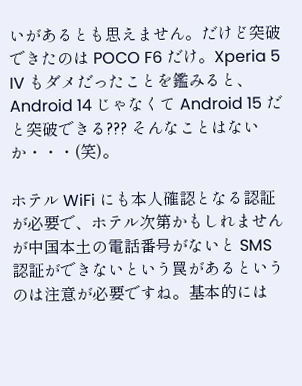いがあるとも思えません。だけど突破できたのは POCO F6 だけ。Xperia 5 IV もダメだったことを鑑みると、Android 14 じゃなくて Android 15 だと突破できる??? そんなことはないか・・・(笑)。

ホテル WiFi にも本人確認となる認証が必要で、ホテル次第かもしれませんが中国本土の電話番号がないと SMS 認証ができないという罠があるというのは注意が必要ですね。基本的には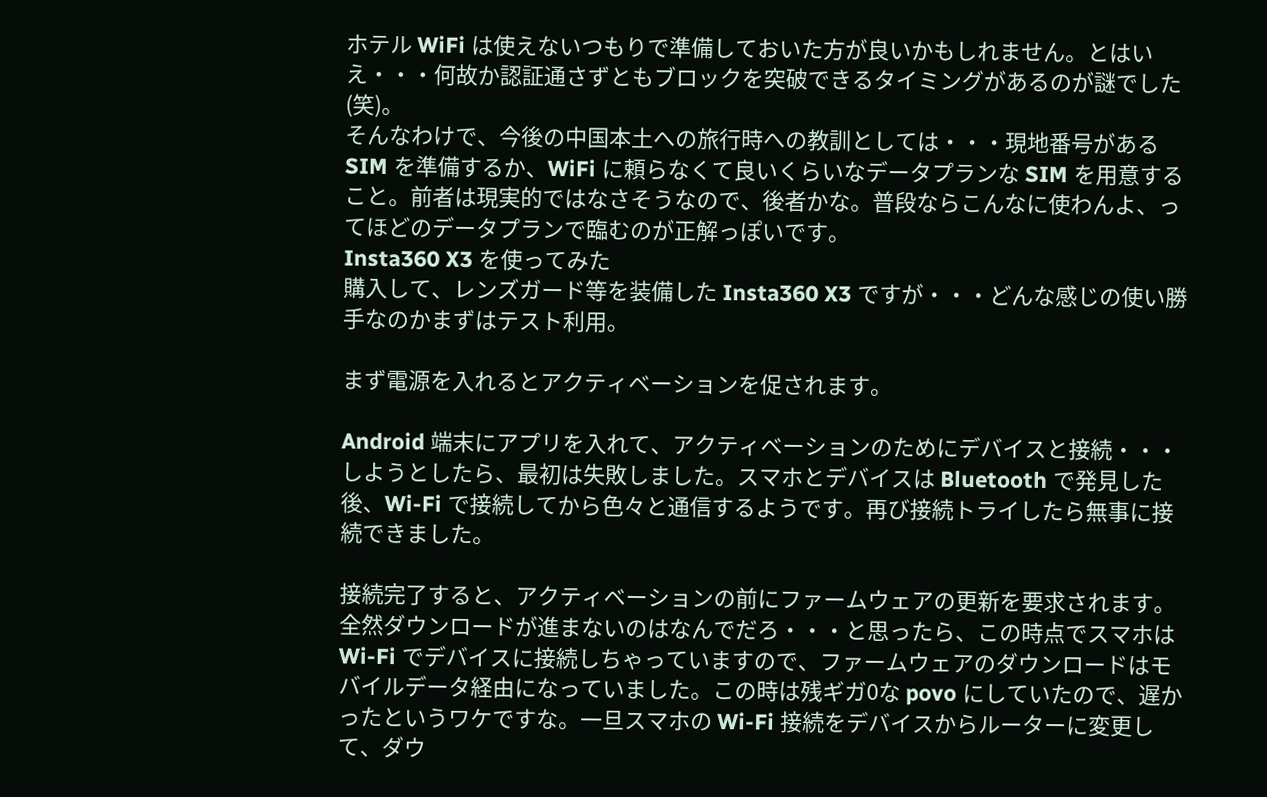ホテル WiFi は使えないつもりで準備しておいた方が良いかもしれません。とはいえ・・・何故か認証通さずともブロックを突破できるタイミングがあるのが謎でした(笑)。
そんなわけで、今後の中国本土への旅行時への教訓としては・・・現地番号がある SIM を準備するか、WiFi に頼らなくて良いくらいなデータプランな SIM を用意すること。前者は現実的ではなさそうなので、後者かな。普段ならこんなに使わんよ、ってほどのデータプランで臨むのが正解っぽいです。
Insta360 X3 を使ってみた
購入して、レンズガード等を装備した Insta360 X3 ですが・・・どんな感じの使い勝手なのかまずはテスト利用。

まず電源を入れるとアクティベーションを促されます。

Android 端末にアプリを入れて、アクティベーションのためにデバイスと接続・・・しようとしたら、最初は失敗しました。スマホとデバイスは Bluetooth で発見した後、Wi-Fi で接続してから色々と通信するようです。再び接続トライしたら無事に接続できました。

接続完了すると、アクティベーションの前にファームウェアの更新を要求されます。全然ダウンロードが進まないのはなんでだろ・・・と思ったら、この時点でスマホは Wi-Fi でデバイスに接続しちゃっていますので、ファームウェアのダウンロードはモバイルデータ経由になっていました。この時は残ギガ0な povo にしていたので、遅かったというワケですな。一旦スマホの Wi-Fi 接続をデバイスからルーターに変更して、ダウ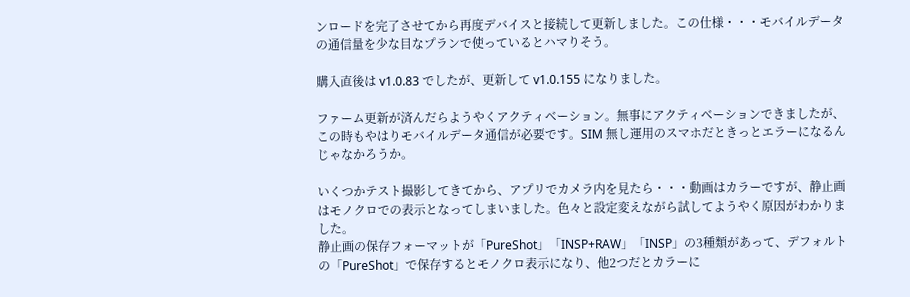ンロードを完了させてから再度デバイスと接続して更新しました。この仕様・・・モバイルデータの通信量を少な目なプランで使っているとハマりそう。

購入直後は v1.0.83 でしたが、更新して v1.0.155 になりました。

ファーム更新が済んだらようやくアクティベーション。無事にアクティベーションできましたが、この時もやはりモバイルデータ通信が必要です。SIM 無し運用のスマホだときっとエラーになるんじゃなかろうか。

いくつかテスト撮影してきてから、アプリでカメラ内を見たら・・・動画はカラーですが、静止画はモノクロでの表示となってしまいました。色々と設定変えながら試してようやく原因がわかりました。
静止画の保存フォーマットが「PureShot」「INSP+RAW」「INSP」の3種類があって、デフォルトの「PureShot」で保存するとモノクロ表示になり、他2つだとカラーに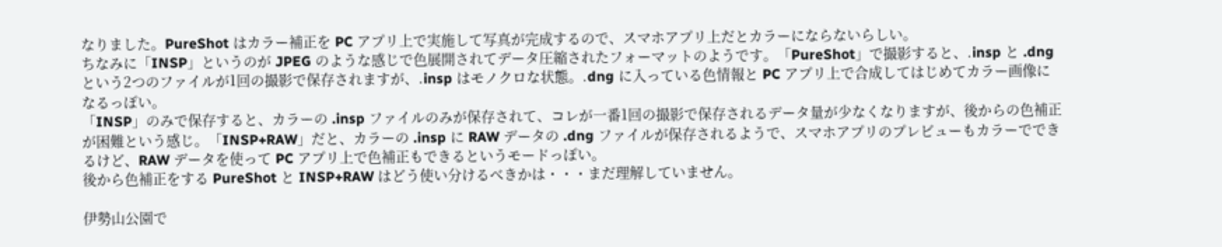なりました。PureShot はカラー補正を PC アプリ上で実施して写真が完成するので、スマホアプリ上だとカラーにならないらしい。
ちなみに「INSP」というのが JPEG のような感じで色展開されてデータ圧縮されたフォーマットのようです。「PureShot」で撮影すると、.insp と .dng という2つのファイルが1回の撮影で保存されますが、.insp はモノクロな状態。.dng に入っている色情報と PC アプリ上で合成してはじめてカラー画像になるっぽい。
「INSP」のみで保存すると、カラーの .insp ファイルのみが保存されて、コレが一番1回の撮影で保存されるデータ量が少なくなりますが、後からの色補正が困難という感じ。「INSP+RAW」だと、カラーの .insp に RAW データの .dng ファイルが保存されるようで、スマホアプリのプレビューもカラーでできるけど、RAW データを使って PC アプリ上で色補正もできるというモードっぽい。
後から色補正をする PureShot と INSP+RAW はどう使い分けるべきかは・・・まだ理解していません。

伊勢山公園で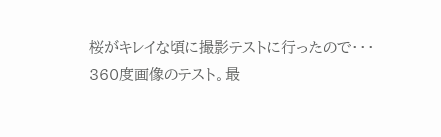桜がキレイな頃に撮影テストに行ったので・・・
360度画像のテスト。最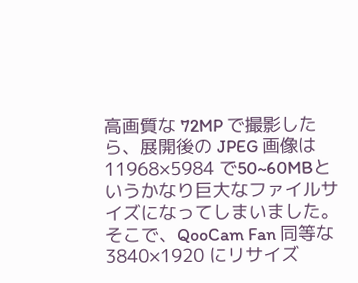高画質な 72MP で撮影したら、展開後の JPEG 画像は 11968×5984 で50~60MBというかなり巨大なファイルサイズになってしまいました。そこで、QooCam Fan 同等な 3840×1920 にリサイズ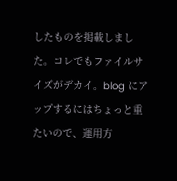したものを掲載しました。コレでもファイルサイズがデカイ。blog にアップするにはちょっと重たいので、運用方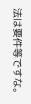法は要件等ですな。